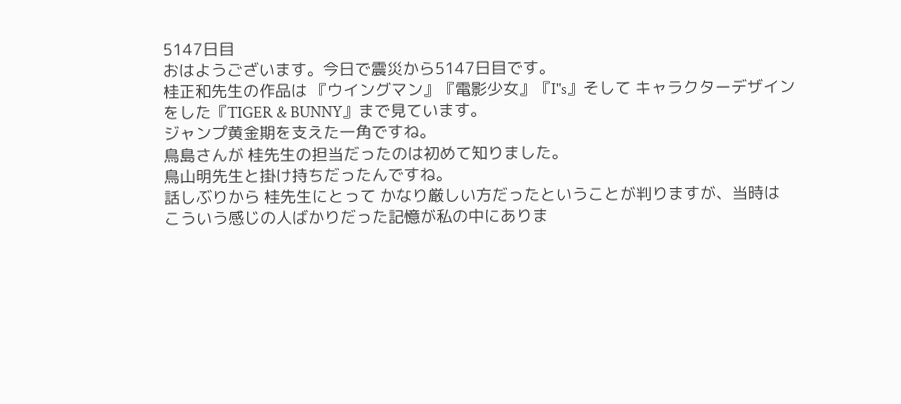5147日目
おはようございます。今日で震災から5147日目です。
桂正和先生の作品は 『ウイングマン』『電影少女』『I"s』そして キャラクターデザインをした『TIGER & BUNNY』まで見ています。
ジャンプ黄金期を支えた一角ですね。
鳥島さんが 桂先生の担当だったのは初めて知りました。
鳥山明先生と掛け持ちだったんですね。
話しぶりから 桂先生にとって かなり厳しい方だったということが判りますが、当時は こういう感じの人ばかりだった記憶が私の中にありま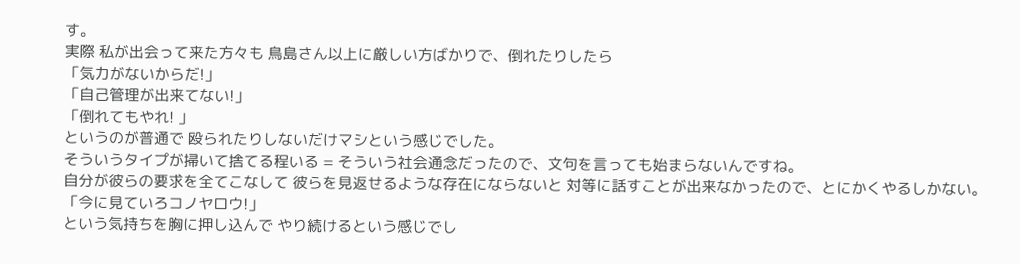す。
実際 私が出会って来た方々も 鳥島さん以上に厳しい方ばかりで、倒れたりしたら
「気力がないからだ!」
「自己管理が出来てない!」
「倒れてもやれ! 」
というのが普通で 殴られたりしないだけマシという感じでした。
そういうタイプが掃いて捨てる程いる = そういう社会通念だったので、文句を言っても始まらないんですね。
自分が彼らの要求を全てこなして 彼らを見返せるような存在にならないと 対等に話すことが出来なかったので、とにかくやるしかない。
「今に見ていろコノヤロウ!」
という気持ちを胸に押し込んで やり続けるという感じでし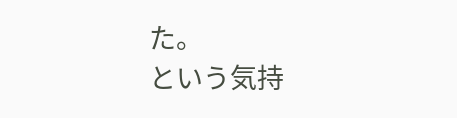た。
という気持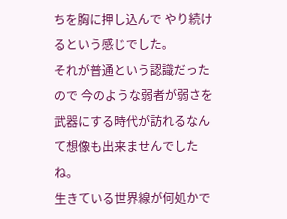ちを胸に押し込んで やり続けるという感じでした。
それが普通という認識だったので 今のような弱者が弱さを武器にする時代が訪れるなんて想像も出来ませんでしたね。
生きている世界線が何処かで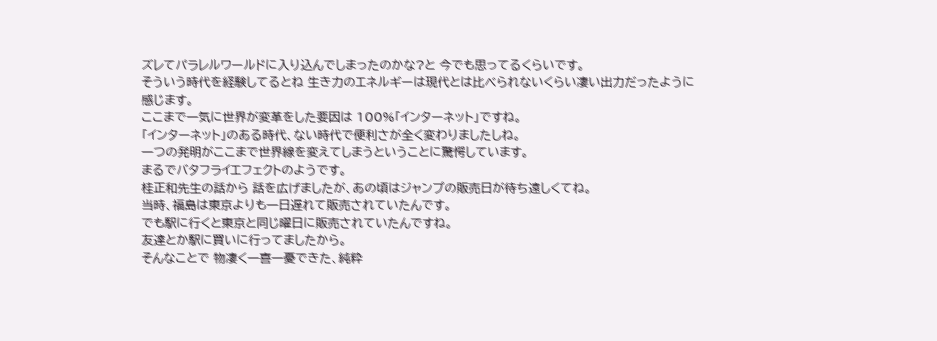ズレてパラレルワールドに入り込んでしまったのかな?と 今でも思ってるくらいです。
そういう時代を経験してるとね 生き力のエネルギーは現代とは比べられないくらい凄い出力だったように感じます。
ここまで一気に世界が変革をした要因は 100%「インターネット」ですね。
「インターネット」のある時代、ない時代で便利さが全く変わりましたしね。
一つの発明がここまで世界線を変えてしまうということに驚愕しています。
まるでバタフライエフェクトのようです。
桂正和先生の話から 話を広げましたが、あの頃はジャンプの販売日が待ち遠しくてね。
当時、福島は東京よりも一日遅れて販売されていたんです。
でも駅に行くと東京と同じ曜日に販売されていたんですね。
友達とか駅に買いに行ってましたから。
そんなことで 物凄く一喜一憂できた、純粋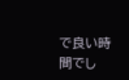で良い時間でし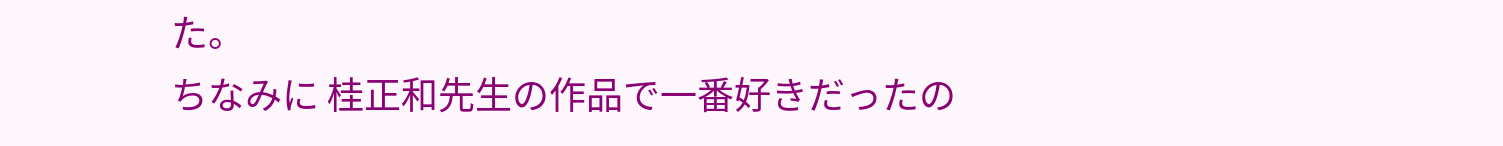た。
ちなみに 桂正和先生の作品で一番好きだったの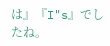は』『I"s』でしたね。